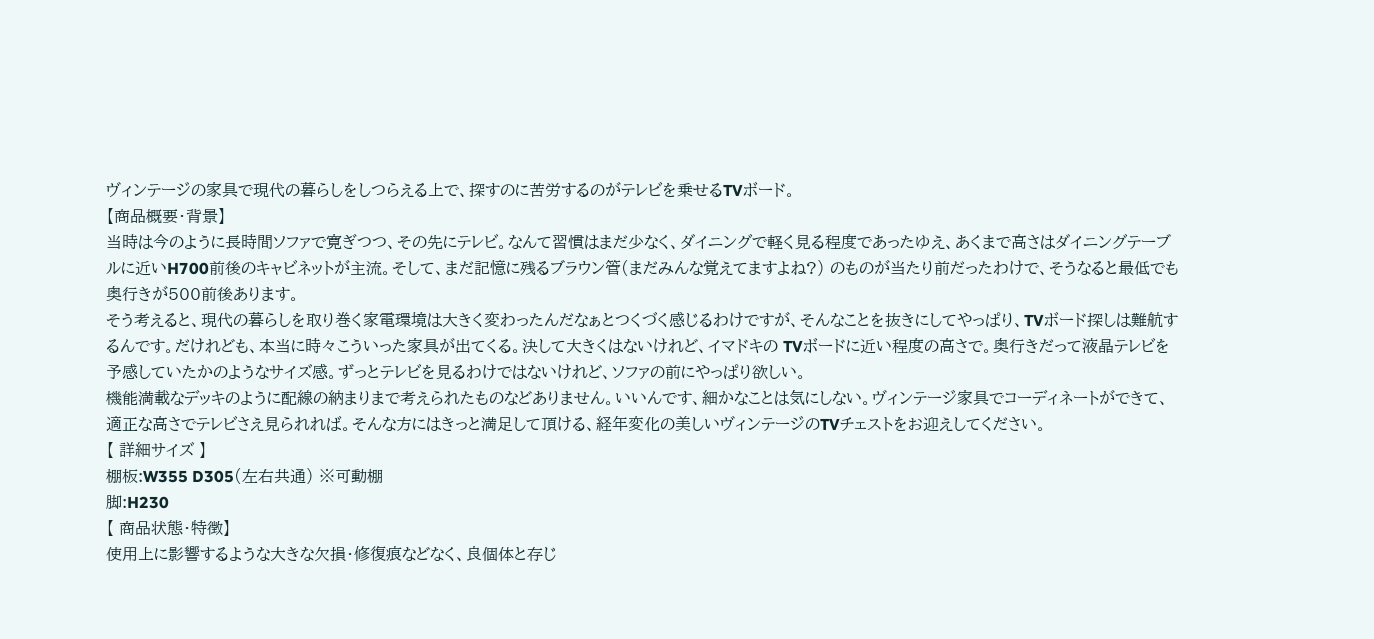ヴィンテージの家具で現代の暮らしをしつらえる上で、探すのに苦労するのがテレビを乗せるTVボード。
【商品概要・背景】
当時は今のように長時間ソファで寛ぎつつ、その先にテレビ。なんて習慣はまだ少なく、ダイニングで軽く見る程度であったゆえ、あくまで高さはダイニングテーブルに近いH700前後のキャビネットが主流。そして、まだ記憶に残るブラウン管(まだみんな覚えてますよね?) のものが当たり前だったわけで、そうなると最低でも奥行きが500前後あります。
そう考えると、現代の暮らしを取り巻く家電環境は大きく変わったんだなぁとつくづく感じるわけですが、そんなことを抜きにしてやっぱり、TVボード探しは難航するんです。だけれども、本当に時々こういった家具が出てくる。決して大きくはないけれど、イマドキの TVボードに近い程度の高さで。奥行きだって液晶テレビを予感していたかのようなサイズ感。ずっとテレビを見るわけではないけれど、ソファの前にやっぱり欲しい。
機能満載なデッキのように配線の納まりまで考えられたものなどありません。いいんです、細かなことは気にしない。ヴィンテージ家具でコーディネートができて、適正な高さでテレビさえ見られれば。そんな方にはきっと満足して頂ける、経年変化の美しいヴィンテージのTVチェストをお迎えしてください。
【 詳細サイズ 】
棚板:W355 D305(左右共通) ※可動棚
脚:H230
【 商品状態・特徴】
使用上に影響するような大きな欠損・修復痕などなく、良個体と存じ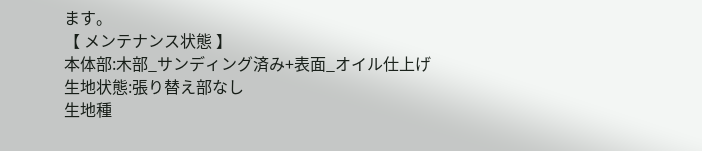ます。
【 メンテナンス状態 】
本体部:木部_サンディング済み+表面_オイル仕上げ
生地状態:張り替え部なし
生地種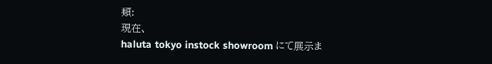類:
現在、
haluta tokyo instock showroom にて展示ま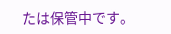たは保管中です。